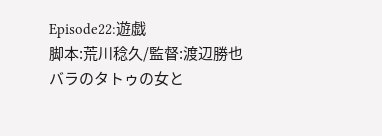Episode22:遊戯
脚本:荒川稔久/監督:渡辺勝也
バラのタトゥの女と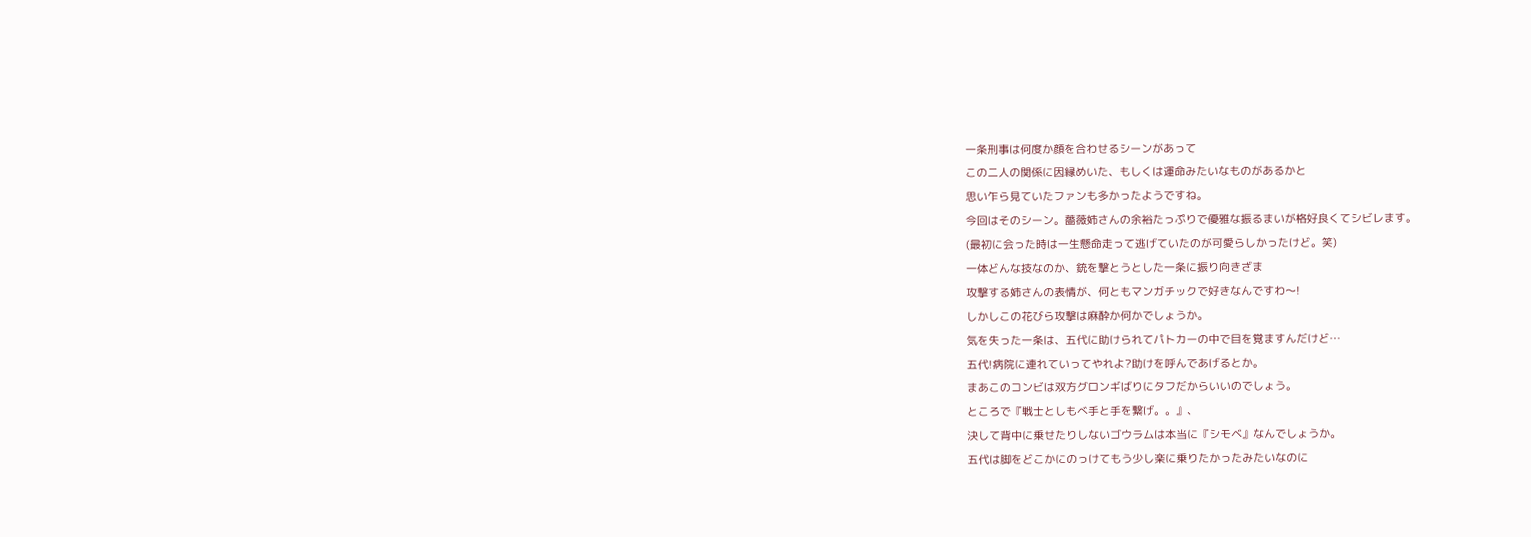一条刑事は何度か顔を合わせるシーンがあって
この二人の関係に因縁めいた、もしくは運命みたいなものがあるかと
思い乍ら見ていたファンも多かったようですね。
今回はそのシーン。薔薇姉さんの余裕たっぷりで優雅な振るまいが格好良くてシビレます。
(最初に会った時は一生懸命走って逃げていたのが可愛らしかったけど。笑)
一体どんな技なのか、銃を撃とうとした一条に振り向きざま
攻撃する姉さんの表情が、何ともマンガチックで好きなんですわ〜!
しかしこの花びら攻撃は麻酔か何かでしょうか。
気を失った一条は、五代に助けられてパトカーの中で目を覚ますんだけど…
五代!病院に連れていってやれよ?助けを呼んであげるとか。
まあこのコンビは双方グロンギばりにタフだからいいのでしょう。
ところで『戦士としもべ手と手を繋げ。。』、
決して背中に乗せたりしないゴウラムは本当に『シモベ』なんでしょうか。
五代は脚をどこかにのっけてもう少し楽に乗りたかったみたいなのに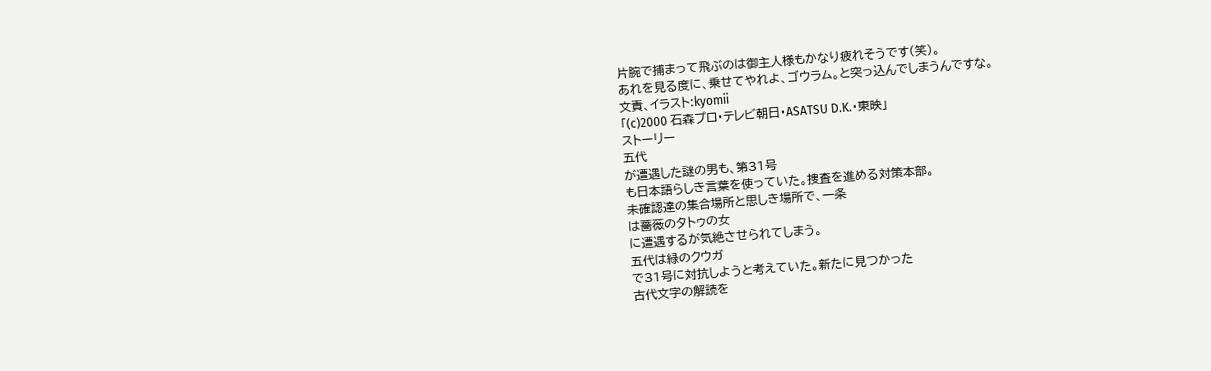片腕で捕まって飛ぶのは御主人様もかなり疲れそうです(笑)。
あれを見る度に、乗せてやれよ、ゴウラム。と突っ込んでしまうんですな。
文責、イラスト:kyomii
「(c)2000 石森プロ・テレビ朝日・ASATSU D.K.・東映」
ストーリー
五代
が遭遇した謎の男も、第31号
も日本語らしき言葉を使っていた。捜査を進める対策本部。
未確認達の集合場所と思しき場所で、一条
は薔薇のタトゥの女
に遭遇するが気絶させられてしまう。
五代は緑のクウガ
で31号に対抗しようと考えていた。新たに見つかった
古代文字の解読を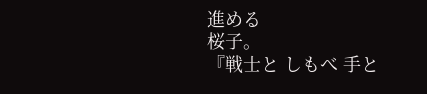進める
桜子。
『戦士と しもべ 手と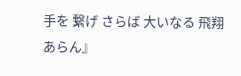手を 繋げ さらば 大いなる 飛翔 あらん』